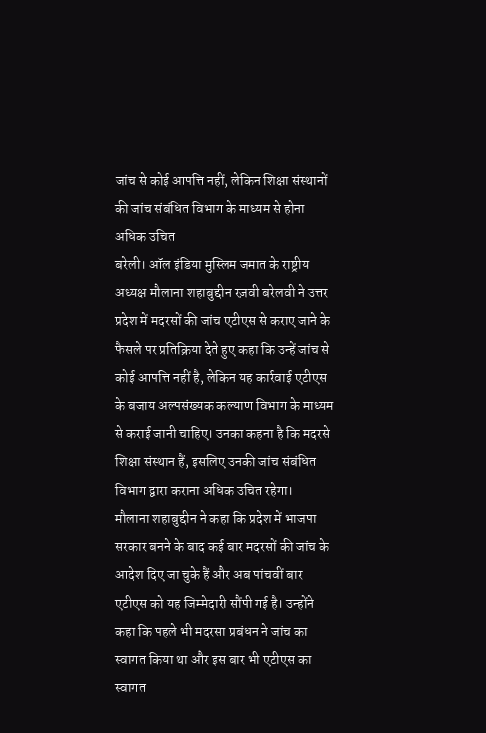जांच से कोई आपत्ति नहीं, लेकिन शिक्षा संस्थानों की जांच संबंधित विभाग के माध्यम से होना अधिक उचित
बरेली। ऑल इंडिया मुस्लिम जमात के राष्ट्रीय अध्यक्ष मौलाना शहाबुद्दीन रज़वी बरेलवी ने उत्तर प्रदेश में मदरसों की जांच एटीएस से कराए जाने के फैसले पर प्रतिक्रिया देते हुए कहा कि उन्हें जांच से कोई आपत्ति नहीं है, लेकिन यह कार्रवाई एटीएस के बजाय अल्पसंख्यक कल्याण विभाग के माध्यम से कराई जानी चाहिए। उनका कहना है कि मदरसे शिक्षा संस्थान हैं, इसलिए उनकी जांच संबंधित विभाग द्वारा कराना अधिक उचित रहेगा।
मौलाना शहाबुद्दीन ने कहा कि प्रदेश में भाजपा सरकार बनने के बाद कई बार मदरसों की जांच के आदेश दिए जा चुके हैं और अब पांचवीं बार एटीएस को यह जिम्मेदारी सौंपी गई है। उन्होंने कहा कि पहले भी मदरसा प्रबंधन ने जांच का स्वागत किया था और इस बार भी एटीएस का स्वागत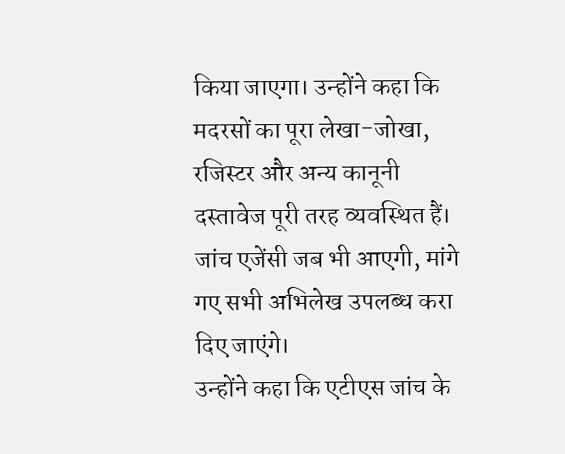किया जाएगा। उन्होंने कहा कि मदरसों का पूरा लेखा-जोखा, रजिस्टर और अन्य कानूनी दस्तावेज पूरी तरह व्यवस्थित हैं। जांच एजेंसी जब भी आएगी, मांगे गए सभी अभिलेख उपलब्ध करा दिए जाएंगे।
उन्होंने कहा कि एटीएस जांच के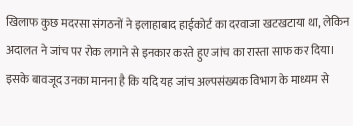खिलाफ कुछ मदरसा संगठनों ने इलाहाबाद हाईकोर्ट का दरवाजा खटखटाया था, लेकिन अदालत ने जांच पर रोक लगाने से इनकार करते हुए जांच का रास्ता साफ कर दिया। इसके बावजूद उनका मानना है कि यदि यह जांच अल्पसंख्यक विभाग के माध्यम से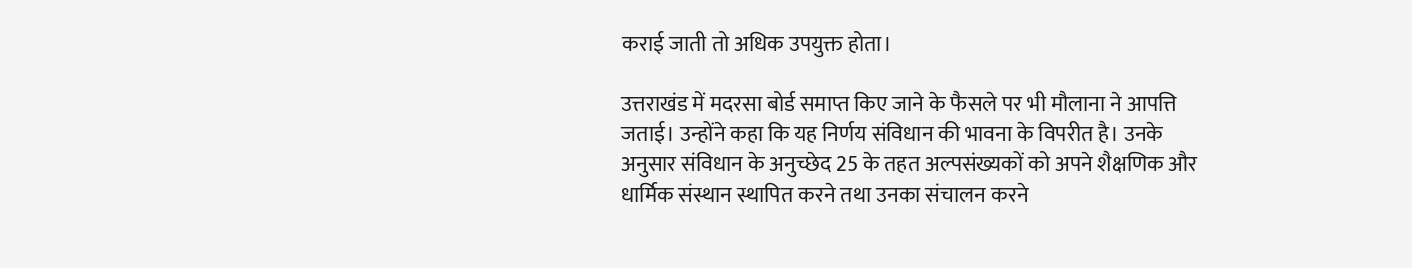कराई जाती तो अधिक उपयुक्त होता।

उत्तराखंड में मदरसा बोर्ड समाप्त किए जाने के फैसले पर भी मौलाना ने आपत्ति जताई। उन्होंने कहा कि यह निर्णय संविधान की भावना के विपरीत है। उनके अनुसार संविधान के अनुच्छेद 25 के तहत अल्पसंख्यकों को अपने शैक्षणिक और धार्मिक संस्थान स्थापित करने तथा उनका संचालन करने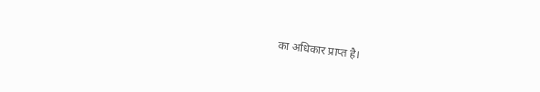का अधिकार प्राप्त है।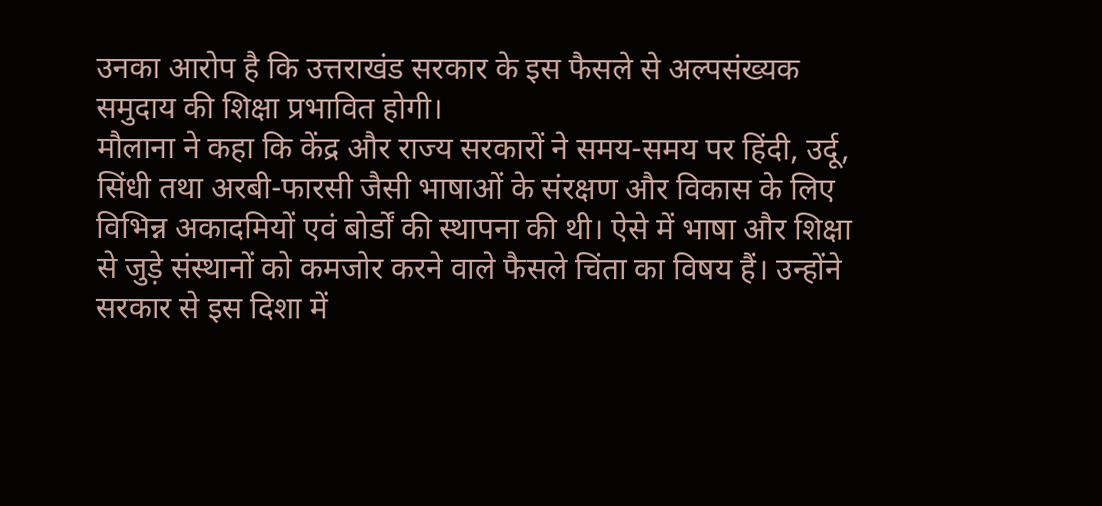उनका आरोप है कि उत्तराखंड सरकार के इस फैसले से अल्पसंख्यक समुदाय की शिक्षा प्रभावित होगी।
मौलाना ने कहा कि केंद्र और राज्य सरकारों ने समय-समय पर हिंदी, उर्दू, सिंधी तथा अरबी-फारसी जैसी भाषाओं के संरक्षण और विकास के लिए विभिन्न अकादमियों एवं बोर्डों की स्थापना की थी। ऐसे में भाषा और शिक्षा से जुड़े संस्थानों को कमजोर करने वाले फैसले चिंता का विषय हैं। उन्होंने सरकार से इस दिशा में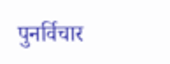पुनर्विचार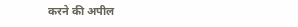करने की अपील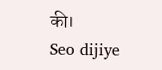की।
Seo dijiye